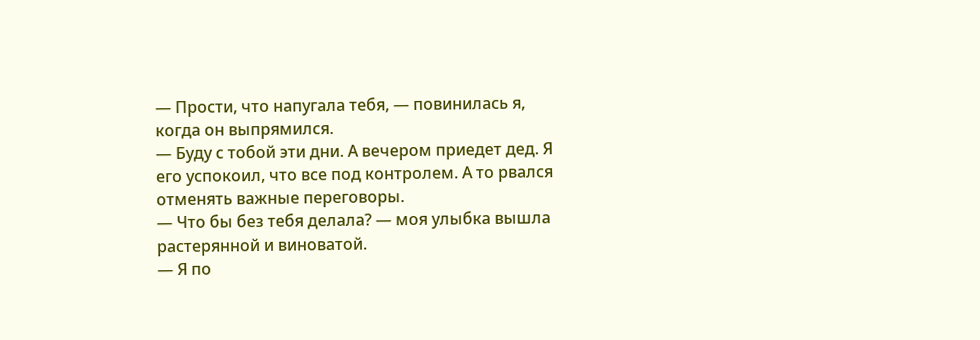— Прости, что напугала тебя, — повинилась я, когда он выпрямился.
— Буду с тобой эти дни. А вечером приедет дед. Я его успокоил, что все под контролем. А то рвался отменять важные переговоры.
— Что бы без тебя делала? — моя улыбка вышла растерянной и виноватой.
— Я по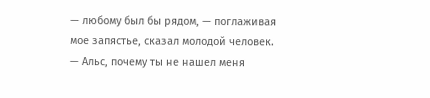— любому был бы рядом, — поглаживая мое запястье, сказал молодой человек.
— Альс, почему ты не нашел меня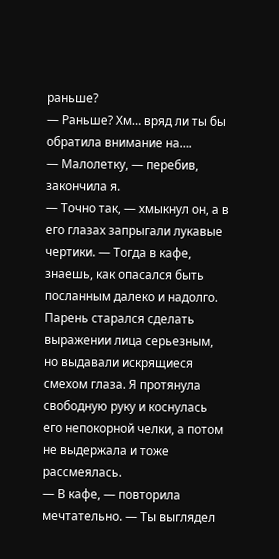раньше?
— Раньше? Хм… вряд ли ты бы обратила внимание на….
— Малолетку, — перебив, закончила я.
— Точно так, — хмыкнул он, а в его глазах запрыгали лукавые чертики. — Тогда в кафе, знаешь, как опасался быть посланным далеко и надолго.
Парень старался сделать выражении лица серьезным, но выдавали искрящиеся смехом глаза. Я протянула свободную руку и коснулась его непокорной челки, а потом не выдержала и тоже рассмеялась.
— В кафе, — повторила мечтательно. — Ты выглядел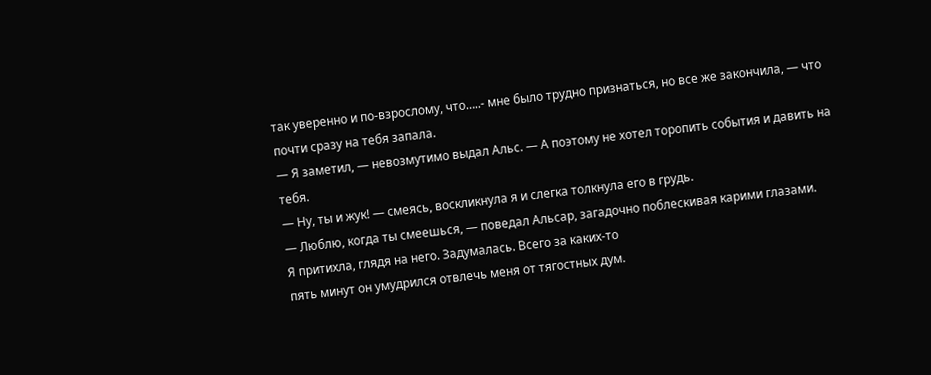так уверенно и по-взрослому, что…..- мне было трудно признаться, но все же закончила, — что почти сразу на тебя запала.
— Я заметил, — невозмутимо выдал Альс. — А поэтому не хотел торопить события и давить на тебя.
— Ну, ты и жук! — смеясь, воскликнула я и слегка толкнула его в грудь.
— Люблю, когда ты смеешься, — поведал Альсар, загадочно поблескивая карими глазами.
Я притихла, глядя на него. Задумалась. Всего за каких-то
пять минут он умудрился отвлечь меня от тягостных дум.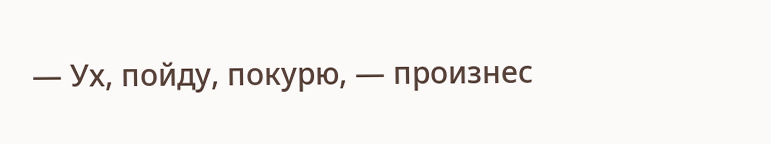— Ух, пойду, покурю, — произнес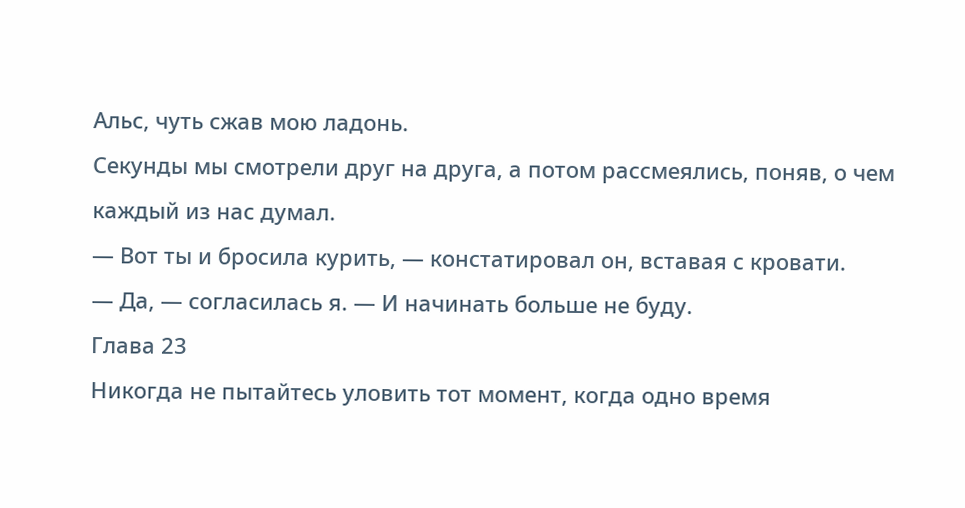Альс, чуть сжав мою ладонь.
Секунды мы смотрели друг на друга, а потом рассмеялись, поняв, о чем каждый из нас думал.
— Вот ты и бросила курить, — констатировал он, вставая с кровати.
— Да, — согласилась я. — И начинать больше не буду.
Глава 23
Никогда не пытайтесь уловить тот момент, когда одно время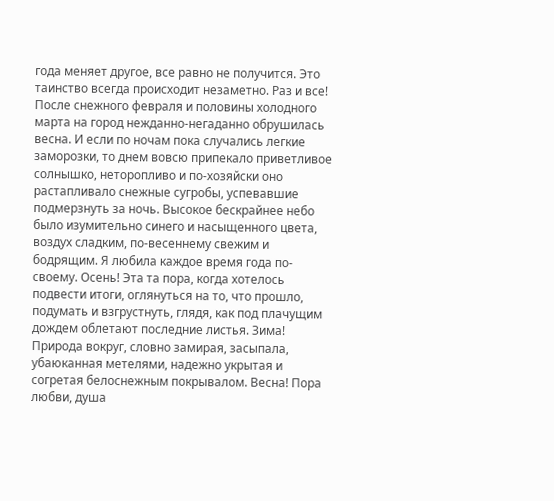года меняет другое, все равно не получится. Это таинство всегда происходит незаметно. Раз и все! После снежного февраля и половины холодного марта на город нежданно-негаданно обрушилась весна. И если по ночам пока случались легкие заморозки, то днем вовсю припекало приветливое солнышко, неторопливо и по-хозяйски оно растапливало снежные сугробы, успевавшие подмерзнуть за ночь. Высокое бескрайнее небо было изумительно синего и насыщенного цвета, воздух сладким, по-весеннему свежим и бодрящим. Я любила каждое время года по-своему. Осень! Эта та пора, когда хотелось подвести итоги, оглянуться на то, что прошло, подумать и взгрустнуть, глядя, как под плачущим дождем облетают последние листья. Зима! Природа вокруг, словно замирая, засыпала, убаюканная метелями, надежно укрытая и согретая белоснежным покрывалом. Весна! Пора любви, душа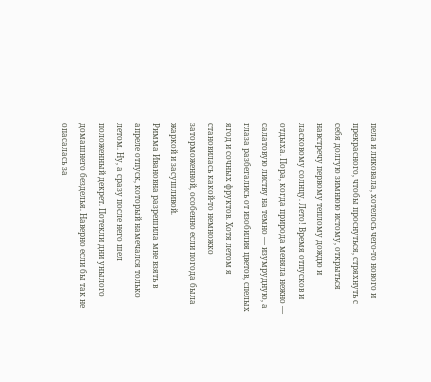пела и ликовала, хотелось чего-то нового и прекрасного, чтобы проснуться, стряхнуть с себя долгую зимнюю истому, открыться навстречу первому теплому дождю и ласковому солнцу. Лето! Время отпусков и отдыха. Пора, когда природа меняла нежно — салатовую листву на темно — изумрудную, а глаза разбегались от изобилия цветов, спелых ягод и сочных фруктов. Хотя летом я становилась какой-то немножко заторможенной, особенно если погода была жаркой и засушливой.
Римма Ивановна разрешила мне взять в апреле отпуск, который намечался только летом. Ну, а сразу после него шел положенный декрет. Потекли дни унылого домашнего безделья. Наверно если бы так не опасалась за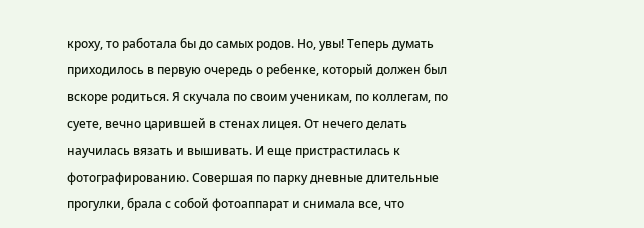кроху, то работала бы до самых родов. Но, увы! Теперь думать приходилось в первую очередь о ребенке, который должен был вскоре родиться. Я скучала по своим ученикам, по коллегам, по суете, вечно царившей в стенах лицея. От нечего делать научилась вязать и вышивать. И еще пристрастилась к фотографированию. Совершая по парку дневные длительные прогулки, брала с собой фотоаппарат и снимала все, что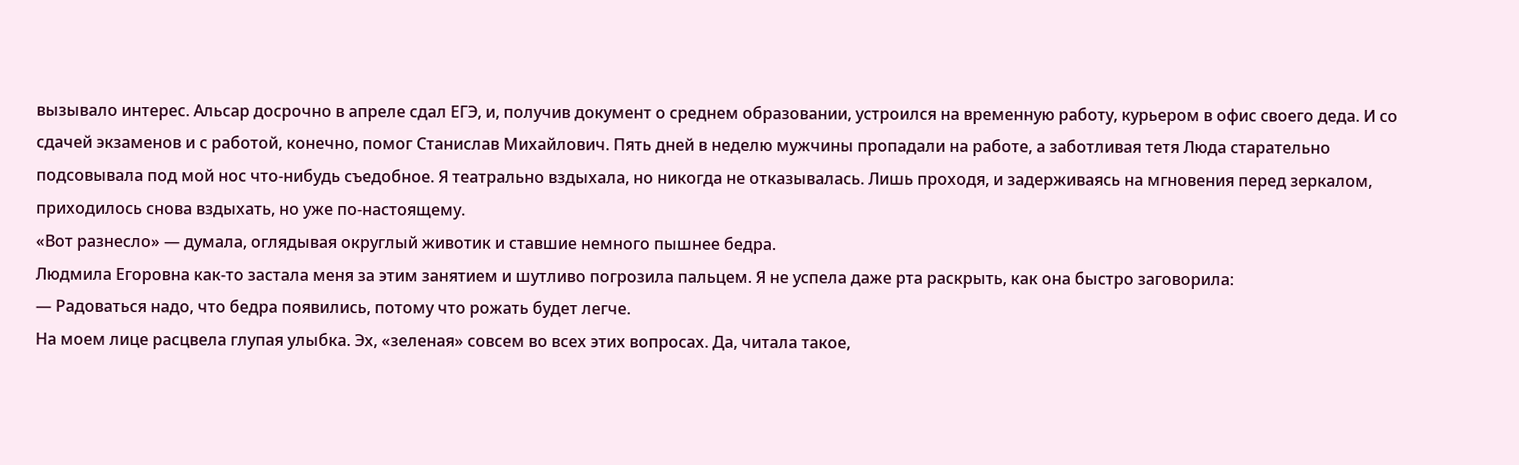вызывало интерес. Альсар досрочно в апреле сдал ЕГЭ, и, получив документ о среднем образовании, устроился на временную работу, курьером в офис своего деда. И со сдачей экзаменов и с работой, конечно, помог Станислав Михайлович. Пять дней в неделю мужчины пропадали на работе, а заботливая тетя Люда старательно подсовывала под мой нос что-нибудь съедобное. Я театрально вздыхала, но никогда не отказывалась. Лишь проходя, и задерживаясь на мгновения перед зеркалом, приходилось снова вздыхать, но уже по-настоящему.
«Вот разнесло» — думала, оглядывая округлый животик и ставшие немного пышнее бедра.
Людмила Егоровна как-то застала меня за этим занятием и шутливо погрозила пальцем. Я не успела даже рта раскрыть, как она быстро заговорила:
— Радоваться надо, что бедра появились, потому что рожать будет легче.
На моем лице расцвела глупая улыбка. Эх, «зеленая» совсем во всех этих вопросах. Да, читала такое,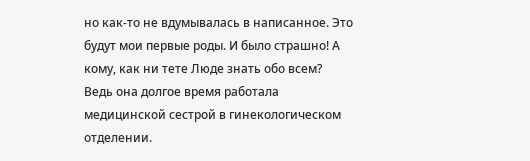но как-то не вдумывалась в написанное. Это будут мои первые роды. И было страшно! А кому, как ни тете Люде знать обо всем? Ведь она долгое время работала медицинской сестрой в гинекологическом отделении.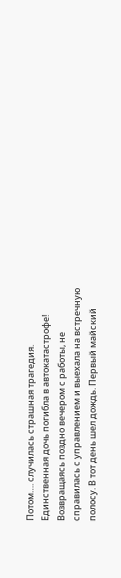Потом…. случилась страшная трагедия. Единственная дочь погибла в автокатастрофе! Возвращаясь поздно вечером с работы, не справилась с управлением и выехала на встречную полосу. В тот день шел дождь. Первый майский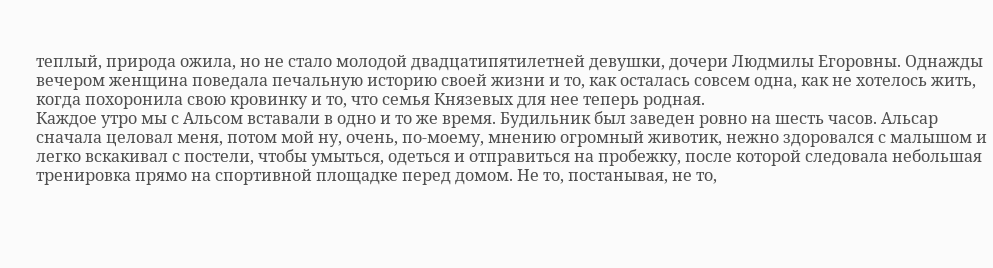теплый, природа ожила, но не стало молодой двадцатипятилетней девушки, дочери Людмилы Егоровны. Однажды вечером женщина поведала печальную историю своей жизни и то, как осталась совсем одна, как не хотелось жить, когда похоронила свою кровинку и то, что семья Князевых для нее теперь родная.
Каждое утро мы с Альсом вставали в одно и то же время. Будильник был заведен ровно на шесть часов. Альсар сначала целовал меня, потом мой ну, очень, по-моему, мнению огромный животик, нежно здоровался с малышом и легко вскакивал с постели, чтобы умыться, одеться и отправиться на пробежку, после которой следовала небольшая тренировка прямо на спортивной площадке перед домом. Не то, постанывая, не то,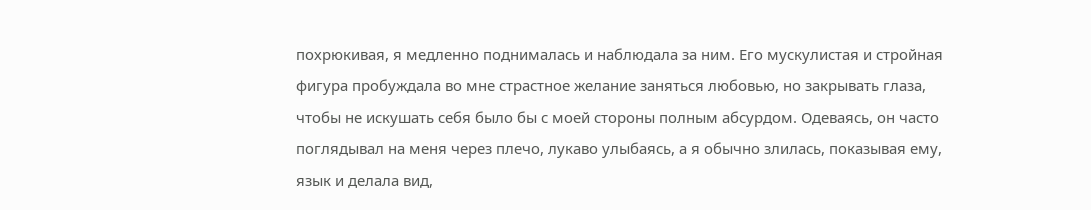похрюкивая, я медленно поднималась и наблюдала за ним. Его мускулистая и стройная фигура пробуждала во мне страстное желание заняться любовью, но закрывать глаза, чтобы не искушать себя было бы с моей стороны полным абсурдом. Одеваясь, он часто поглядывал на меня через плечо, лукаво улыбаясь, а я обычно злилась, показывая ему, язык и делала вид,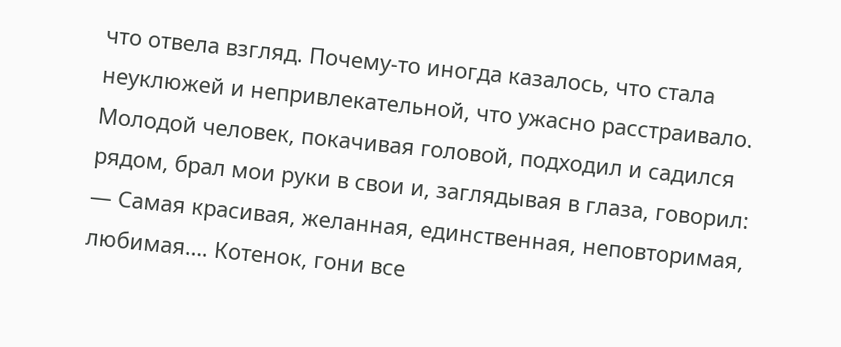что отвела взгляд. Почему-то иногда казалось, что стала неуклюжей и непривлекательной, что ужасно расстраивало. Молодой человек, покачивая головой, подходил и садился рядом, брал мои руки в свои и, заглядывая в глаза, говорил:
— Самая красивая, желанная, единственная, неповторимая, любимая…. Котенок, гони все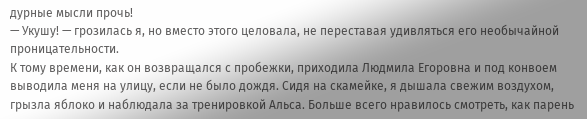дурные мысли прочь!
— Укушу! — грозилась я, но вместо этого целовала, не переставая удивляться его необычайной проницательности.
К тому времени, как он возвращался с пробежки, приходила Людмила Егоровна и под конвоем выводила меня на улицу, если не было дождя. Сидя на скамейке, я дышала свежим воздухом, грызла яблоко и наблюдала за тренировкой Альса. Больше всего нравилось смотреть, как парень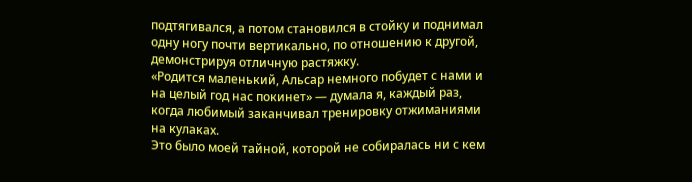подтягивался, а потом становился в стойку и поднимал одну ногу почти вертикально, по отношению к другой, демонстрируя отличную растяжку.
«Родится маленький, Альсар немного побудет с нами и на целый год нас покинет» — думала я, каждый раз, когда любимый заканчивал тренировку отжиманиями на кулаках.
Это было моей тайной, которой не собиралась ни с кем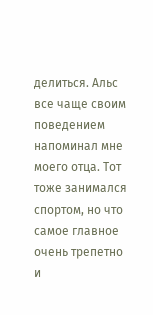делиться. Альс все чаще своим поведением напоминал мне моего отца. Тот тоже занимался спортом, но что самое главное очень трепетно и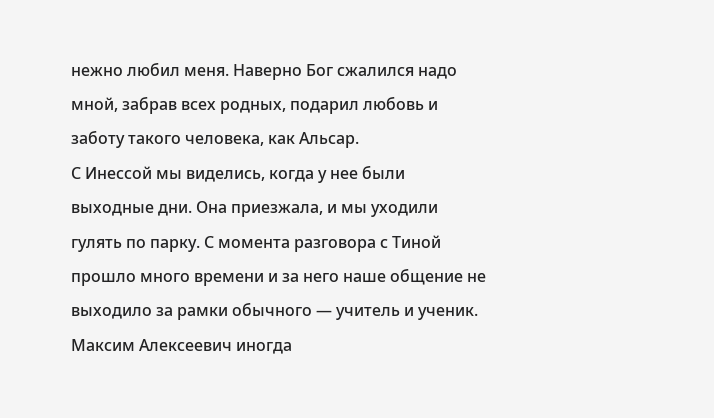нежно любил меня. Наверно Бог сжалился надо мной, забрав всех родных, подарил любовь и заботу такого человека, как Альсар.
С Инессой мы виделись, когда у нее были выходные дни. Она приезжала, и мы уходили гулять по парку. С момента разговора с Тиной прошло много времени и за него наше общение не выходило за рамки обычного — учитель и ученик.
Максим Алексеевич иногда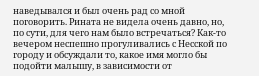наведывался и был очень рад со мной поговорить. Рината не видела очень давно, но, по сути, для чего нам было встречаться? Как-то вечером неспешно прогуливались с Несской по городу и обсуждали то, какое имя могло бы подойти малышу, в зависимости от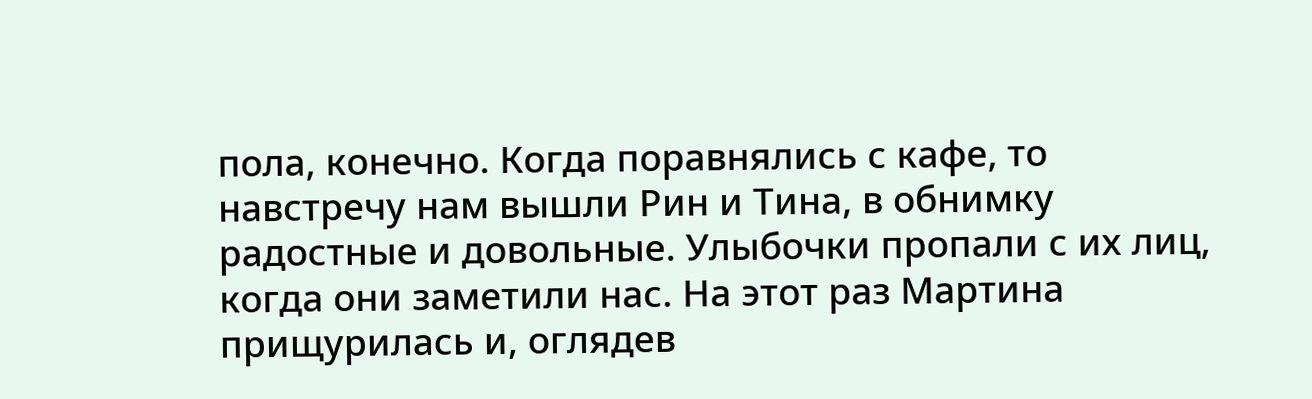пола, конечно. Когда поравнялись с кафе, то навстречу нам вышли Рин и Тина, в обнимку радостные и довольные. Улыбочки пропали с их лиц, когда они заметили нас. На этот раз Мартина прищурилась и, оглядев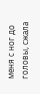меня с ног до головы, сжала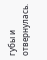губы и отвернулась.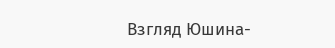Взгляд Юшина-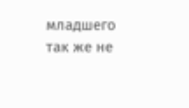младшего так же не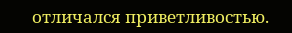отличался приветливостью.